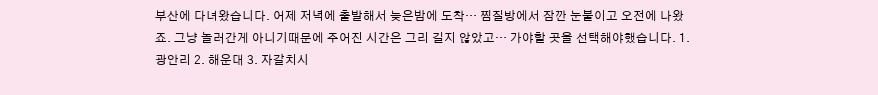부산에 다녀왔습니다. 어제 저녁에 출발해서 늦은밤에 도착… 찜질방에서 잠깐 눈붙이고 오전에 나왔죠. 그냥 놀러간게 아니기때문에 주어진 시간은 그리 길지 않았고… 가야할 곳을 선택해야했습니다. 1. 광안리 2. 해운대 3. 자갈치시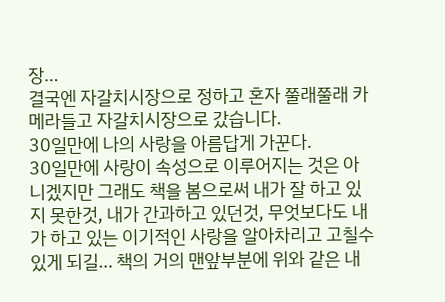장…
결국엔 자갈치시장으로 정하고 혼자 쭐래쭐래 카메라들고 자갈치시장으로 갔습니다.
30일만에 나의 사랑을 아름답게 가꾼다.
30일만에 사랑이 속성으로 이루어지는 것은 아니겠지만 그래도 책을 봄으로써 내가 잘 하고 있지 못한것, 내가 간과하고 있던것, 무엇보다도 내가 하고 있는 이기적인 사랑을 알아차리고 고칠수 있게 되길… 책의 거의 맨앞부분에 위와 같은 내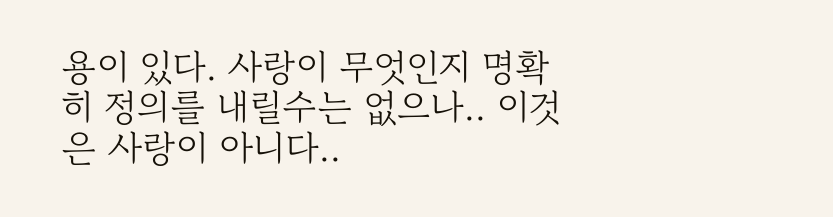용이 있다. 사랑이 무엇인지 명확히 정의를 내릴수는 없으나.. 이것은 사랑이 아니다..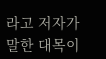라고 저자가 말한 대목이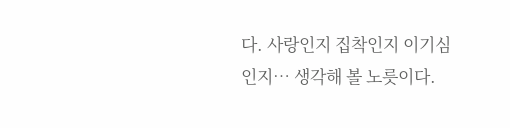다. 사랑인지 집착인지 이기심인지… 생각해 볼 노릇이다.